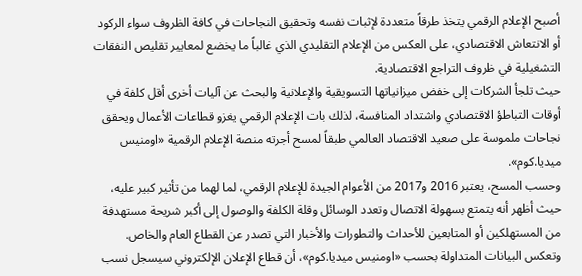أصبح الإعلام الرقمي يتخذ طرقاً متعددة لإثبات نفسه وتحقيق النجاحات في كافة الظروف سواء الركود أو الانتعاش الاقتصادي، على العكس من الإعلام التقليدي الذي غالباً ما يخضع لمعايير تقليص النفقات التشغيلية في ظروف التراجع الاقتصادية.
حيث تلجأ الشركات إلى خفض ميزانياتها التسويقية والإعلانية والبحث عن آليات أخرى أقل كلفة في أوقات التباطؤ الاقتصادي واشتداد المنافسة، لذلك بات الإعلام الرقمي يغزو قطاعات الأعمال ويحقق نجاحات ملموسة على صعيد الاقتصاد العالمي طبقاً لمسح أجرته منصة الإعلام الرقمية «اومنيس ميديا.كوم».
وحسب المسح، يعتبر 2016 و2017 من الأعوام الجيدة للإعلام الرقمي، لما لهما من تأثير كبير عليه، حيث أظهر أنه يتمتع بسهولة الاتصال وتعدد الوسائل وقلة الكلفة والوصول إلى أكبر شريحة مستهدفة من المستهلكين أو المتابعين للأحداث والتطورات والأخبار التي تصدر عن القطاع العام والخاص.
وتعكس البيانات المتداولة بحسب «اومنيس ميديا.كوم»، أن قطاع الإعلان الإلكتروني سيسجل نسب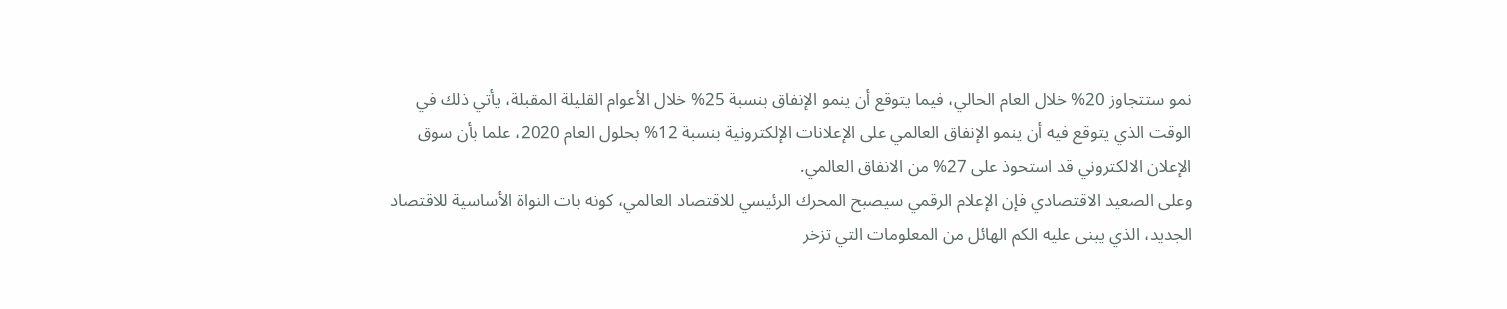نمو ستتجاوز 20% خلال العام الحالي، فيما يتوقع أن ينمو الإنفاق بنسبة 25% خلال الأعوام القليلة المقبلة، يأتي ذلك في الوقت الذي يتوقع فيه أن ينمو الإنفاق العالمي على الإعلانات الإلكترونية بنسبة 12% بحلول العام 2020، علما بأن سوق الإعلان الالكتروني قد استحوذ على 27% من الانفاق العالمي.
وعلى الصعيد الاقتصادي فإن الإعلام الرقمي سيصبح المحرك الرئيسي للاقتصاد العالمي، كونه بات النواة الأساسية للاقتصاد الجديد، الذي يبنى عليه الكم الهائل من المعلومات التي تزخر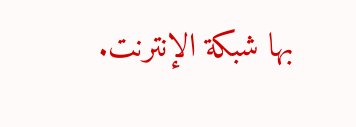بها شبكة الإنترنت.